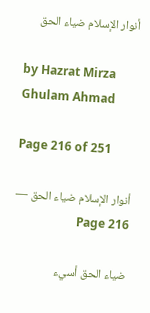أنوار الإسلام ضياء الحق

by Hazrat Mirza Ghulam Ahmad

Page 216 of 251

أنوار الإسلام ضياء الحق — Page 216

ضياء الحق أسيء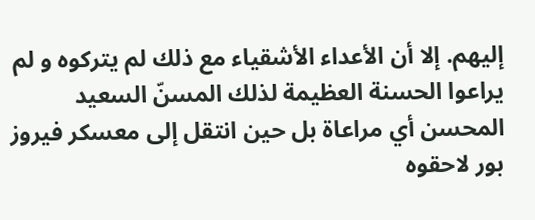إليهم. إلا أن الأعداء الأشقياء مع ذلك لم يتركوه و لم يراعوا الحسنة العظيمة لذلك المسنّ السعيد المحسن أي مراعاة بل حين انتقل إلى معسكر فيروز بور لاحقوه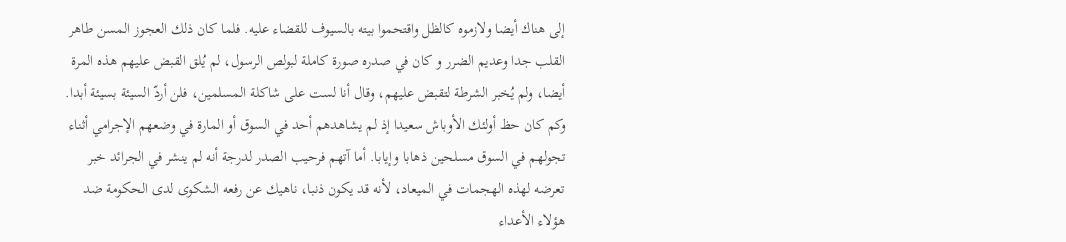إلى هناك أيضا ولازموه كالظل واقتحموا بيته بالسيوف للقضاء عليه. فلما كان ذلك العجوز المسن طاهر القلب جدا وعديم الضرر و كان في صدره صورة كاملة لبولص الرسول، لم يُلق القبض عليهم هذه المرة أيضا، ولم يُخبر الشرطة لتقبض عليهم، وقال أنا لست على شاكلة المسلمين، فلن أردّ السيئة بسيئة أبدا. وكم كان حظ أولئك الأوباش سعيدا إذ لم يشاهدهم أحد في السوق أو المارة في وضعهم الإجرامي أثناء تجولهم في السوق مسلحين ذهابا وإيابا. أما آتهم فرحيب الصدر لدرجة أنه لم ينشر في الجرائد خبر تعرضه لهذه الهجمات في الميعاد، لأنه قد يكون ذنبا، ناهيك عن رفعه الشكوى لدى الحكومة ضد هؤلاء الأعداء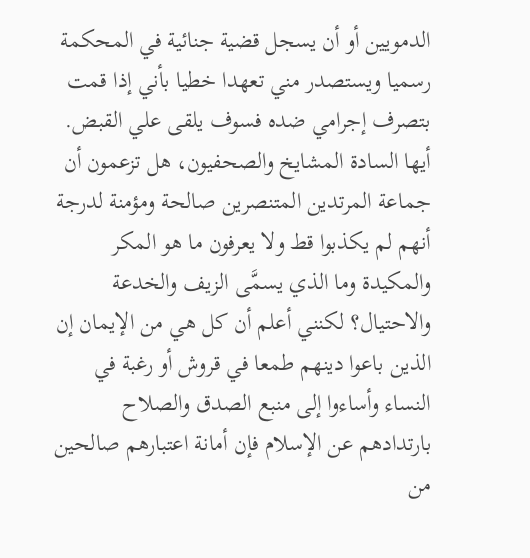الدمويين أو أن يسجل قضية جنائية في المحكمة رسميا ويستصدر مني تعهدا خطيا بأني إذا قمت بتصرف إجرامي ضده فسوف يلقى علي القبض. أيها السادة المشايخ والصحفيون، هل تزعمون أن جماعة المرتدين المتنصرين صالحة ومؤمنة لدرجة أنهم لم يكذبوا قط ولا يعرفون ما هو المكر والمكيدة وما الذي يسمَّى الزيف والخدعة والاحتيال؟ لكنني أعلم أن كل هي من الإيمان إن الذين باعوا دينهم طمعا في قروش أو رغبة في النساء وأساءوا إلى منبع الصدق والصلاح بارتدادهم عن الإسلام فإن أمانة اعتبارهم صالحين من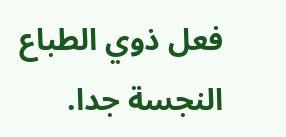فعل ذوي الطباع النجسة جدا.